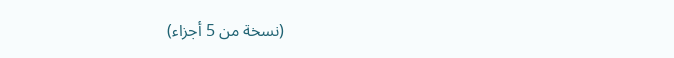(نسخة من 5 أجزاء)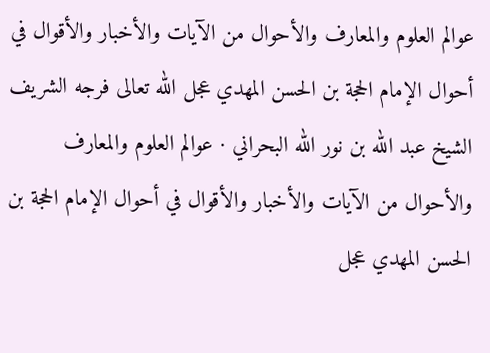عوالم العلوم والمعارف والأحوال من الآيات والأخبار والأقوال في أحوال الإمام الحجة بن الحسن المهدي عجل الله تعالى فرجه الشريف
الشيخ عبد الله بن نور الله البحراني · عوالم العلوم والمعارف والأحوال من الآيات والأخبار والأقوال في أحوال الإمام الحجة بن الحسن المهدي عجل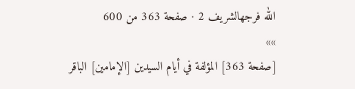الله فرجهالشريف 2 · صفحة 363 من 600
»»
[صفحة 363] المؤلفة في أيام السيدين [الإمامين] الباقر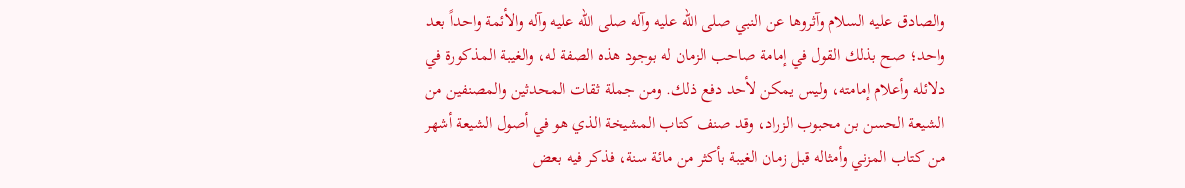والصادق عليه السلام وآثروها عن النبي صلى الله عليه وآله صلى الله عليه وآله والأئمة واحداً بعد واحد؛ صح بذلك القول في إمامة صاحب الزمان له بوجود هذه الصفة له، والغيبة المذكورة في دلائله وأعلام إمامته، وليس يمكن لأحد دفع ذلك. ومن جملة ثقات المحدثين والمصنفين من الشيعة الحسن بن محبوب الزراد، وقد صنف كتاب المشيخة الذي هو في أصول الشيعة أشهر من كتاب المزني وأمثاله قبل زمان الغيبة بأكثر من مائة سنة، فذكر فيه بعض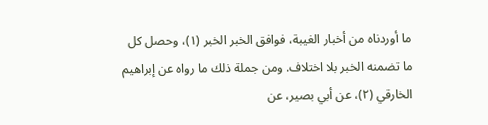ما أوردناه من أخبار الغيبة، فوافق الخبر الخبر (۱)، وحصل كل ما تضمنه الخبر بلا اختلاف. ومن جملة ذلك ما رواه عن إبراهيم الخارقي (٢)، عن أبي بصير، عن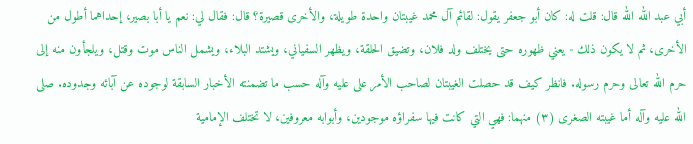أبي عبد الله الله قال: قلت له: كان أبو جعفر يقول: لقائم آل محمد غيبتان واحدة طويلة، والأخرى قصيرة؟ قال: فقال لي: نعم يا أبا بصير، إحداهما أطول من الأخرى، ثم لا يكون ذلك - يعني ظهوره حتى يختلف ولد فلان، وتضيق الحلقة، ويظهر السفياني، ويشتد البلاء، ويشمل الناس موت وقتل، ويلجأون منه إلى حرم الله تعالى وحرم رسوله. فانظر كيف قد حصلت الغيبتان لصاحب الأمر على عليه وآله حسب ما تضمنته الأخبار السابقة لوجوده عن آبائه وجدوده. صلى الله عليه وآله أما غيبته الصغرى (۳) منهما: فهي التي كانت فيها سفراؤه موجودين، وأبوابه معروفين، لا تختلف الإمامية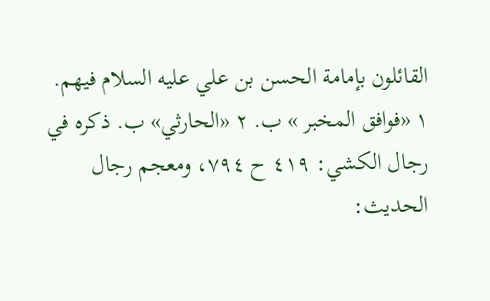القائلون بإمامة الحسن بن علي عليه السلام فيهم. ۱ «فوافق المخبر » ب. ۲ «الحارثي» ب. ذكره في رجال الكشي: ٤١٩ ح ٧٩٤، ومعجم رجال الحديث: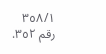٣٥٨/١ رقم ٣٥٢.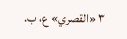۳ «القصري» ع، ب.